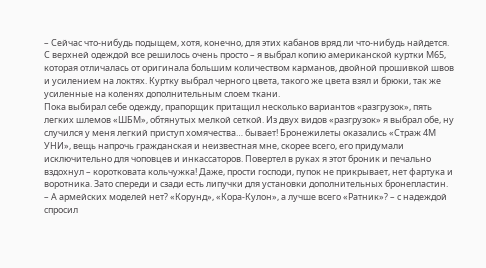– Сейчас что-нибудь подыщем, хотя, конечно, для этих кабанов вряд ли что-нибудь найдется.
С верхней одеждой все решилось очень просто – я выбрал копию американской куртки М65, которая отличалась от оригинала большим количеством карманов, двойной прошивкой швов и усилением на локтях. Куртку выбрал черного цвета, такого же цвета взял и брюки, так же усиленные на коленях дополнительным слоем ткани.
Пока выбирал себе одежду, прапорщик притащил несколько вариантов «разгрузок», пять легких шлемов «ШБМ», обтянутых мелкой сеткой. Из двух видов «разгрузок» я выбрал обе, ну случился у меня легкий приступ хомячества… бывает! Бронежилеты оказались «Страж 4М УНИ», вещь напрочь гражданская и неизвестная мне, скорее всего, его придумали исключительно для чоповцев и инкассаторов. Повертел в руках я этот броник и печально вздохнул – коротковата кольчужка! Даже, прости господи, пупок не прикрывает, нет фартука и воротника. Зато спереди и сзади есть липучки для установки дополнительных бронепластин.
– А армейских моделей нет? «Корунд», «Кора-Кулон», а лучше всего «Ратник»? – с надеждой спросил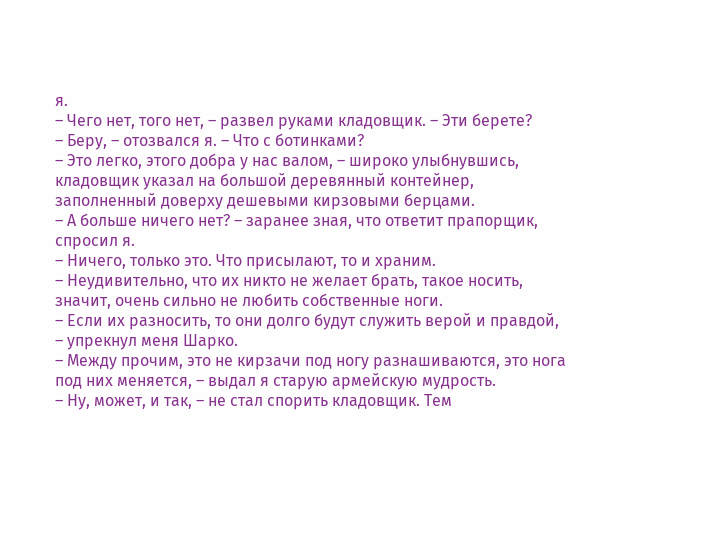я.
– Чего нет, того нет, – развел руками кладовщик. – Эти берете?
– Беру, – отозвался я. – Что с ботинками?
– Это легко, этого добра у нас валом, – широко улыбнувшись, кладовщик указал на большой деревянный контейнер, заполненный доверху дешевыми кирзовыми берцами.
– А больше ничего нет? – заранее зная, что ответит прапорщик, спросил я.
– Ничего, только это. Что присылают, то и храним.
– Неудивительно, что их никто не желает брать, такое носить, значит, очень сильно не любить собственные ноги.
– Если их разносить, то они долго будут служить верой и правдой, – упрекнул меня Шарко.
– Между прочим, это не кирзачи под ногу разнашиваются, это нога под них меняется, – выдал я старую армейскую мудрость.
– Ну, может, и так, – не стал спорить кладовщик. Тем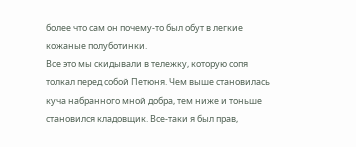более что сам он почему-то был обут в легкие кожаные полуботинки.
Все это мы скидывали в тележку, которую сопя толкал перед собой Петюня. Чем выше становилась куча набранного мной добра, тем ниже и тоньше становился кладовщик. Все-таки я был прав,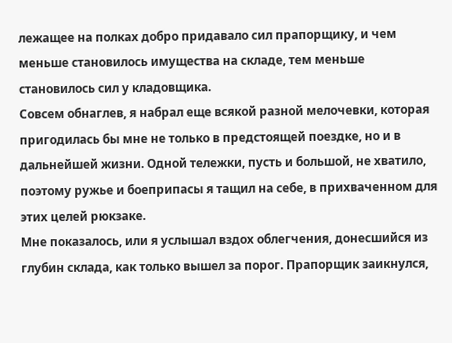лежащее на полках добро придавало сил прапорщику, и чем меньше становилось имущества на складе, тем меньше становилось сил у кладовщика.
Совсем обнаглев, я набрал еще всякой разной мелочевки, которая пригодилась бы мне не только в предстоящей поездке, но и в дальнейшей жизни. Одной тележки, пусть и большой, не хватило, поэтому ружье и боеприпасы я тащил на себе, в прихваченном для этих целей рюкзаке.
Мне показалось, или я услышал вздох облегчения, донесшийся из глубин склада, как только вышел за порог. Прапорщик заикнулся,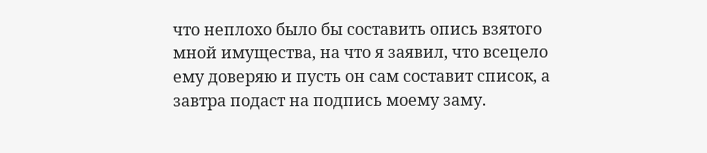что неплохо было бы составить опись взятого мной имущества, на что я заявил, что всецело ему доверяю и пусть он сам составит список, а завтра подаст на подпись моему заму.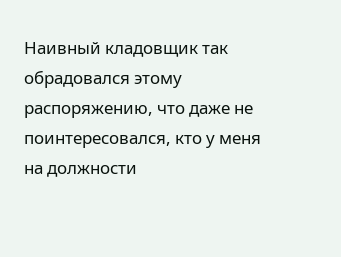Наивный кладовщик так обрадовался этому распоряжению, что даже не поинтересовался, кто у меня на должности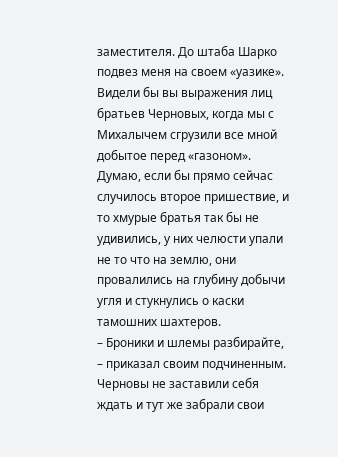заместителя. До штаба Шарко подвез меня на своем «уазике».
Видели бы вы выражения лиц братьев Черновых, когда мы с Михалычем сгрузили все мной добытое перед «газоном». Думаю, если бы прямо сейчас случилось второе пришествие, и то хмурые братья так бы не удивились, у них челюсти упали не то что на землю, они провалились на глубину добычи угля и стукнулись о каски тамошних шахтеров.
– Броники и шлемы разбирайте, – приказал своим подчиненным.
Черновы не заставили себя ждать и тут же забрали свои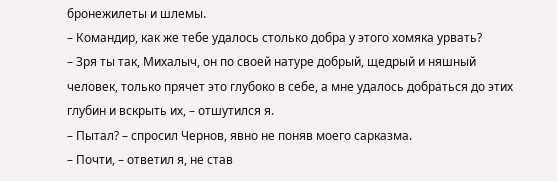бронежилеты и шлемы.
– Командир, как же тебе удалось столько добра у этого хомяка урвать?
– Зря ты так, Михалыч, он по своей натуре добрый, щедрый и няшный человек, только прячет это глубоко в себе, а мне удалось добраться до этих глубин и вскрыть их, – отшутился я.
– Пытал? – спросил Чернов, явно не поняв моего сарказма.
– Почти, – ответил я, не став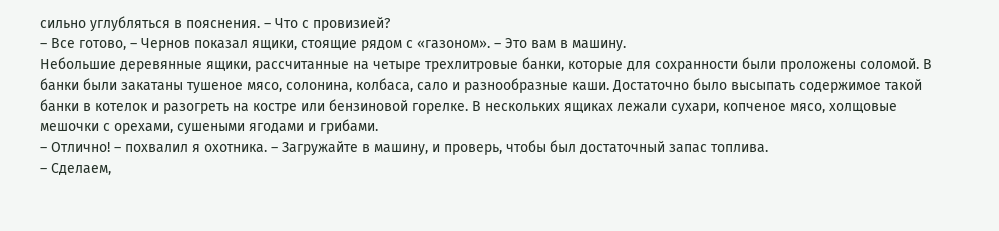сильно углубляться в пояснения. – Что с провизией?
– Все готово, – Чернов показал ящики, стоящие рядом с «газоном». – Это вам в машину.
Небольшие деревянные ящики, рассчитанные на четыре трехлитровые банки, которые для сохранности были проложены соломой. В банки были закатаны тушеное мясо, солонина, колбаса, сало и разнообразные каши. Достаточно было высыпать содержимое такой банки в котелок и разогреть на костре или бензиновой горелке. В нескольких ящиках лежали сухари, копченое мясо, холщовые мешочки с орехами, сушеными ягодами и грибами.
– Отлично! – похвалил я охотника. – Загружайте в машину, и проверь, чтобы был достаточный запас топлива.
– Сделаем,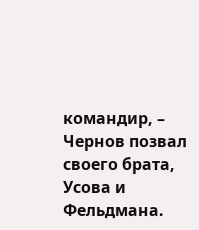командир, – Чернов позвал своего брата, Усова и Фельдмана.